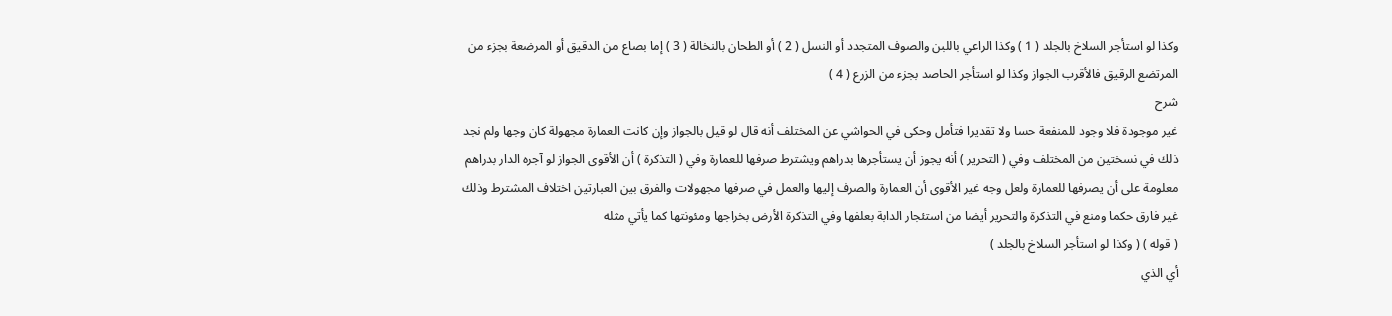وكذا لو استأجر السلاخ بالجلد ( 1 ) وكذا الراعي باللبن والصوف المتجدد أو النسل ( 2 ) أو الطحان بالنخالة ( 3 ) إما بصاع من الدقيق أو المرضعة بجزء من المرتضع الرقيق فالأقرب الجواز وكذا لو استأجر الحاصد بجزء من الزرع ( 4 )
شرح
غير موجودة فلا وجود للمنفعة حسا ولا تقديرا فتأمل وحكى في الحواشي عن المختلف أنه قال لو قيل بالجواز وإن كانت العمارة مجهولة كان وجها ولم نجد ذلك في نسختين من المختلف وفي ( التحرير ) أنه يجوز أن يستأجرها بدراهم ويشترط صرفها للعمارة وفي ( التذكرة ) أن الأقوى الجواز لو آجره الدار بدراهم معلومة على أن يصرفها للعمارة ولعل وجه غير الأقوى أن العمارة والصرف إليها والعمل في صرفها مجهولات والفرق بين العبارتين اختلاف المشترط وذلك غير فارق حكما ومنع في التذكرة والتحرير أيضا من استئجار الدابة بعلفها وفي التذكرة الأرض بخراجها ومئونتها كما يأتي مثله
( قوله ) ( وكذا لو استأجر السلاخ بالجلد )
أي الذي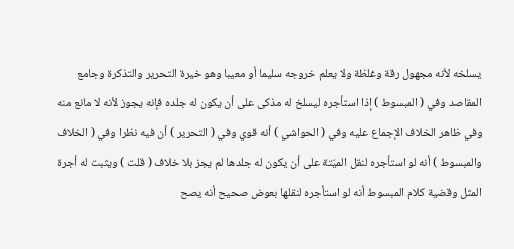يسلخه لأنه مجهول رقة وغلظة ولا يعلم خروجه سليما أو معيبا وهو خيرة التحرير والتذكرة وجامع المقاصد وفي ( المبسوط ) إذا استأجره ليسلخ له مذكى على أن يكون له جلده فإنه يجوز لأنه لا مانع منه وفي ظاهر الخلاف الإجماع عليه وفي ( الحواشي ) أنه قوي وفي ( التحرير ) أن فيه نظرا وفي ( الخلاف والمبسوط ) أنه لو استأجره لنقل الميّتة على أن يكون له جلدها لم يجز بلا خلاف ( قلت ) ويثبت له أجرة المثل وقضية كلام المبسوط أنه لو استأجره لنقلها بعوض صحيح أنه يصح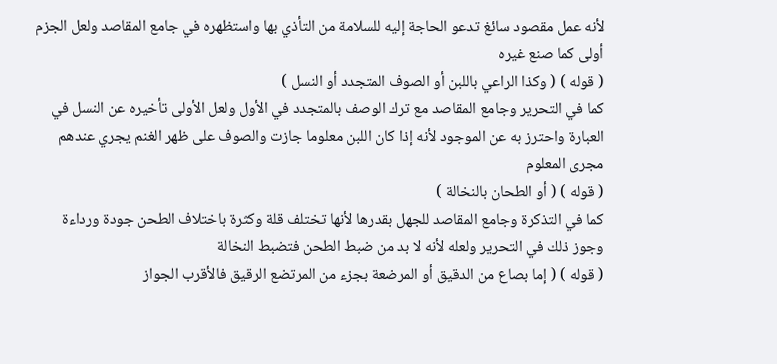لأنه عمل مقصود سائغ تدعو الحاجة إليه للسلامة من التأذي بها واستظهره في جامع المقاصد ولعل الجزم أولى كما صنع غيره
( قوله ) ( وكذا الراعي باللبن أو الصوف المتجدد أو النسل )
كما في التحرير وجامع المقاصد مع ترك الوصف بالمتجدد في الأول ولعل الأولى تأخيره عن النسل في العبارة واحترز به عن الموجود لأنه إذا كان اللبن معلوما جازت والصوف على ظهر الغنم يجري عندهم مجرى المعلوم
( قوله ) ( أو الطحان بالنخالة )
كما في التذكرة وجامع المقاصد للجهل بقدرها لأنها تختلف قلة وكثرة باختلاف الطحن جودة ورداءة وجوز ذلك في التحرير ولعله لأنه لا بد من ضبط الطحن فتضبط النخالة
( قوله ) ( إما بصاع من الدقيق أو المرضعة بجزء من المرتضع الرقيق فالأقرب الجواز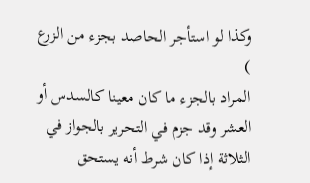وكذا لو استأجر الحاصد بجزء من الزرع )
المراد بالجزء ما كان معينا كالسدس أو العشر وقد جزم في التحرير بالجواز في الثلاثة إذا كان شرط أنه يستحق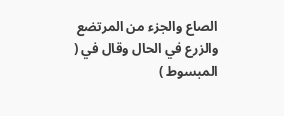الصاع والجزء من المرتضع والزرع في الحال وقال في ( المبسوط )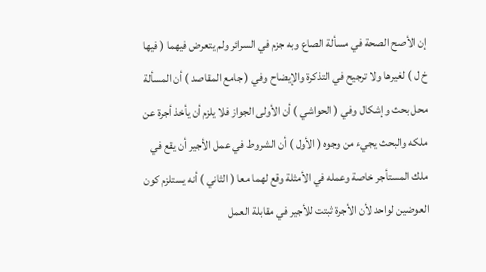إن الأصح الصحة في مسألة الصاع وبه جزم في السرائر ولم يتعرض فيهما ( فيها خ ل ) لغيرها ولا ترجيح في التذكرة والإيضاح وفي ( جامع المقاصد ) أن المسألة محل بحث وإشكال وفي ( الحواشي ) أن الأولى الجواز فلا يلزم أن يأخذ أجرة عن ملكه والبحث يجيء من وجوه ( الأول ) أن الشروط في عمل الأجير أن يقع في ملك المستأجر خاصة وعمله في الأمثلة وقع لهما معا ( الثاني ) أنه يستلزم كون العوضين لواحد لأن الأجرة ثبتت للأجير في مقابلة العمل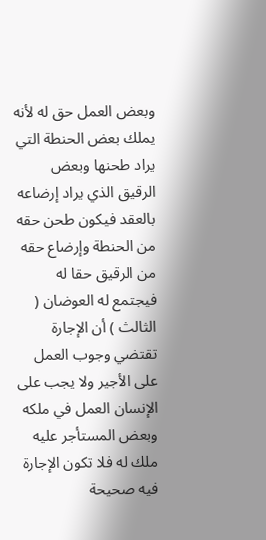وبعض العمل حق له لأنه يملك بعض الحنطة التي يراد طحنها وبعض الرقيق الذي يراد إرضاعه بالعقد فيكون طحن حقه من الحنطة وإرضاع حقه من الرقيق حقا له فيجتمع له العوضان ( الثالث ) أن الإجارة تقتضي وجوب العمل على الأجير ولا يجب على الإنسان العمل في ملكه وبعض المستأجر عليه ملك له فلا تكون الإجارة فيه صحيحة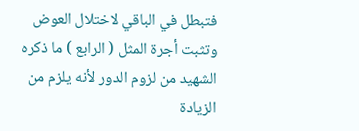فتبطل في الباقي لاختلال العوض وتثبت أجرة المثل ( الرابع ) ما ذكره الشهيد من لزوم الدور لأنه يلزم من الزيادة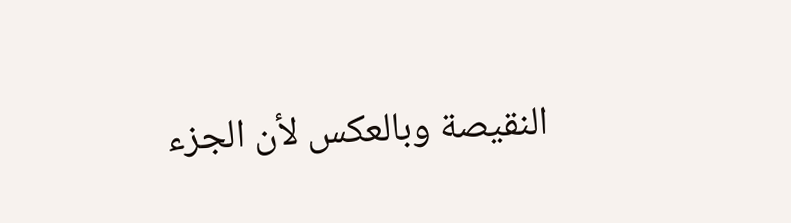النقيصة وبالعكس لأن الجزء